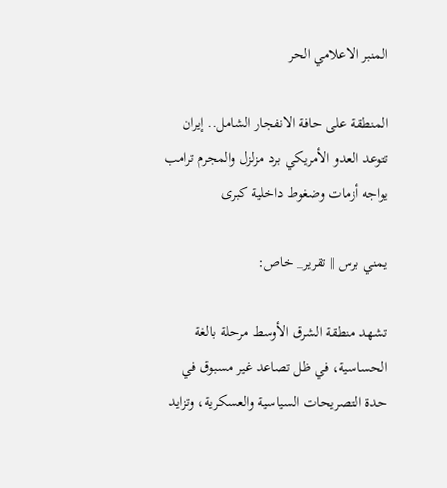المنبر الاعلامي الحر

المنطقة على حافة الانفجار الشامل.. إيران تتوعد العدو الأمريكي برد مزلزل والمجرم ترامب يواجه أزمات وضغوط داخلية كبرى

يمني برس || تقرير_ خاص:

تشهد منطقة الشرق الأوسط مرحلة بالغة الحساسية، في ظل تصاعد غير مسبوق في حدة التصريحات السياسية والعسكرية، وتزايد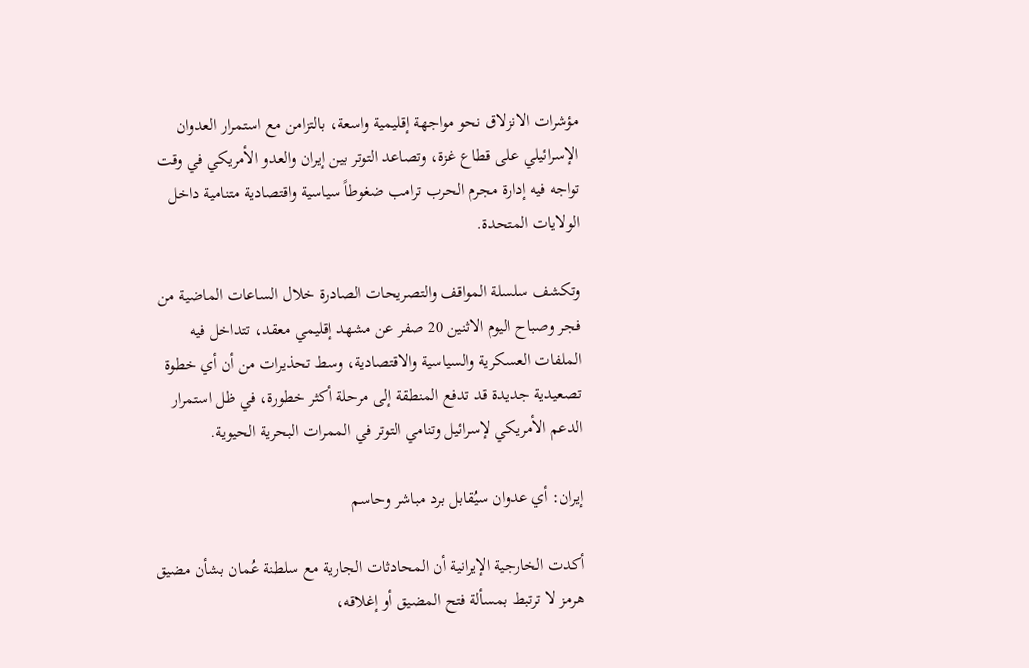مؤشرات الانزلاق نحو مواجهة إقليمية واسعة، بالتزامن مع استمرار العدوان الإسرائيلي على قطاع غزة، وتصاعد التوتر بين إيران والعدو الأمريكي في وقت تواجه فيه إدارة مجرم الحرب ترامب ضغوطاً سياسية واقتصادية متنامية داخل الولايات المتحدة.

وتكشف سلسلة المواقف والتصريحات الصادرة خلال الساعات الماضية من فجر وصباح اليوم الاثنين 20 صفر عن مشهد إقليمي معقد، تتداخل فيه الملفات العسكرية والسياسية والاقتصادية، وسط تحذيرات من أن أي خطوة تصعيدية جديدة قد تدفع المنطقة إلى مرحلة أكثر خطورة، في ظل استمرار الدعم الأمريكي لإسرائيل وتنامي التوتر في الممرات البحرية الحيوية.

إيران: أي عدوان سيُقابل برد مباشر وحاسم

أكدت الخارجية الإيرانية أن المحادثات الجارية مع سلطنة عُمان بشأن مضيق هرمز لا ترتبط بمسألة فتح المضيق أو إغلاقه،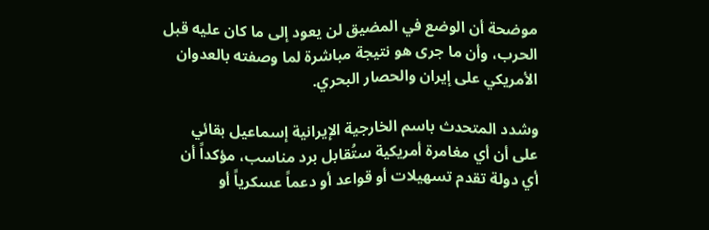موضحة أن الوضع في المضيق لن يعود إلى ما كان عليه قبل الحرب، وأن ما جرى هو نتيجة مباشرة لما وصفته بالعدوان الأمريكي على إيران والحصار البحري.

وشدد المتحدث باسم الخارجية الإيرانية إسماعيل بقائي على أن أي مغامرة أمريكية ستُقابل برد مناسب، مؤكداً أن أي دولة تقدم تسهيلات أو قواعد أو دعماً عسكرياً أو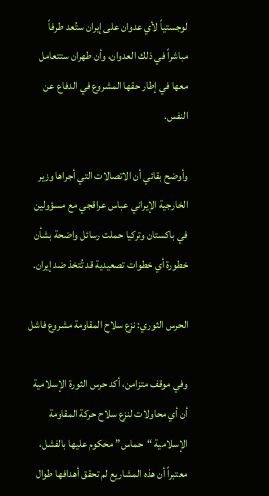لوجستياً لأي عدوان على إيران ستُعد طرفاً مباشراً في ذلك العدوان، وأن طهران ستتعامل معها في إطار حقها المشروع في الدفاع عن النفس.

وأوضح بقائي أن الاتصالات التي أجراها وزير الخارجية الإيراني عباس عراقجي مع مسؤولين في باكستان وتركيا حملت رسائل واضحة بشأن خطورة أي خطوات تصعيدية قد تُتخذ ضد إيران.

الحرس الثوري: نزع سلاح المقاومة مشروع فاشل

وفي موقف متزامن، أكد حرس الثورة الإسلامية أن أي محاولات لنزع سلاح حركة المقاومة الإسلامية “حماس” محكوم عليها بالفشل، معتبراً أن هذه المشاريع لم تحقق أهدافها طوال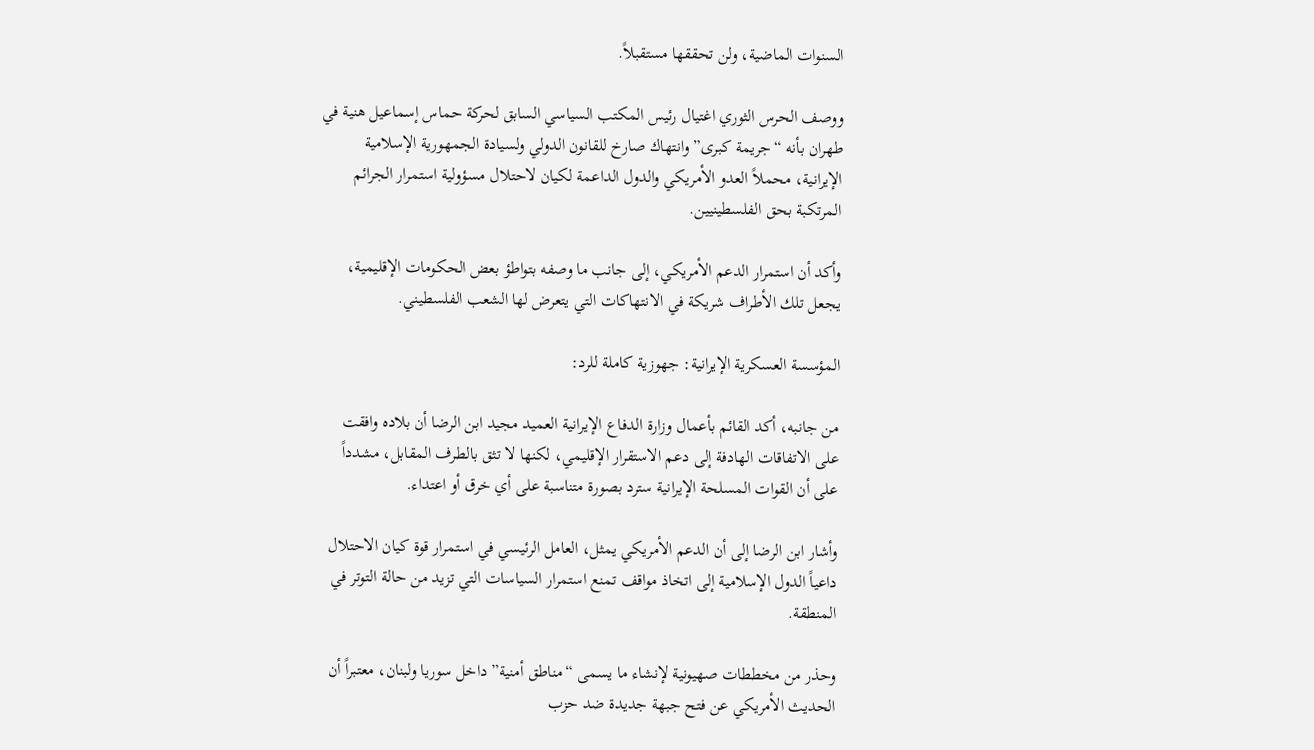السنوات الماضية، ولن تحققها مستقبلاً.

ووصف الحرس الثوري اغتيال رئيس المكتب السياسي السابق لحركة حماس إسماعيل هنية في طهران بأنه “جريمة كبرى” وانتهاك صارخ للقانون الدولي ولسيادة الجمهورية الإسلامية الإيرانية، محملاً العدو الأمريكي والدول الداعمة لكيان لاحتلال مسؤولية استمرار الجرائم المرتكبة بحق الفلسطينيين.

وأكد أن استمرار الدعم الأمريكي، إلى جانب ما وصفه بتواطؤ بعض الحكومات الإقليمية، يجعل تلك الأطراف شريكة في الانتهاكات التي يتعرض لها الشعب الفلسطيني.

المؤسسة العسكرية الإيرانية: جهوزية كاملة للرد:

من جانبه، أكد القائم بأعمال وزارة الدفاع الإيرانية العميد مجيد ابن الرضا أن بلاده وافقت على الاتفاقات الهادفة إلى دعم الاستقرار الإقليمي، لكنها لا تثق بالطرف المقابل، مشدداً على أن القوات المسلحة الإيرانية سترد بصورة متناسبة على أي خرق أو اعتداء.

وأشار ابن الرضا إلى أن الدعم الأمريكي يمثل، العامل الرئيسي في استمرار قوة كيان الاحتلال داعياً الدول الإسلامية إلى اتخاذ مواقف تمنع استمرار السياسات التي تزيد من حالة التوتر في المنطقة.

وحذر من مخططات صهيونية لإنشاء ما يسمى “مناطق أمنية” داخل سوريا ولبنان، معتبراً أن الحديث الأمريكي عن فتح جبهة جديدة ضد حزب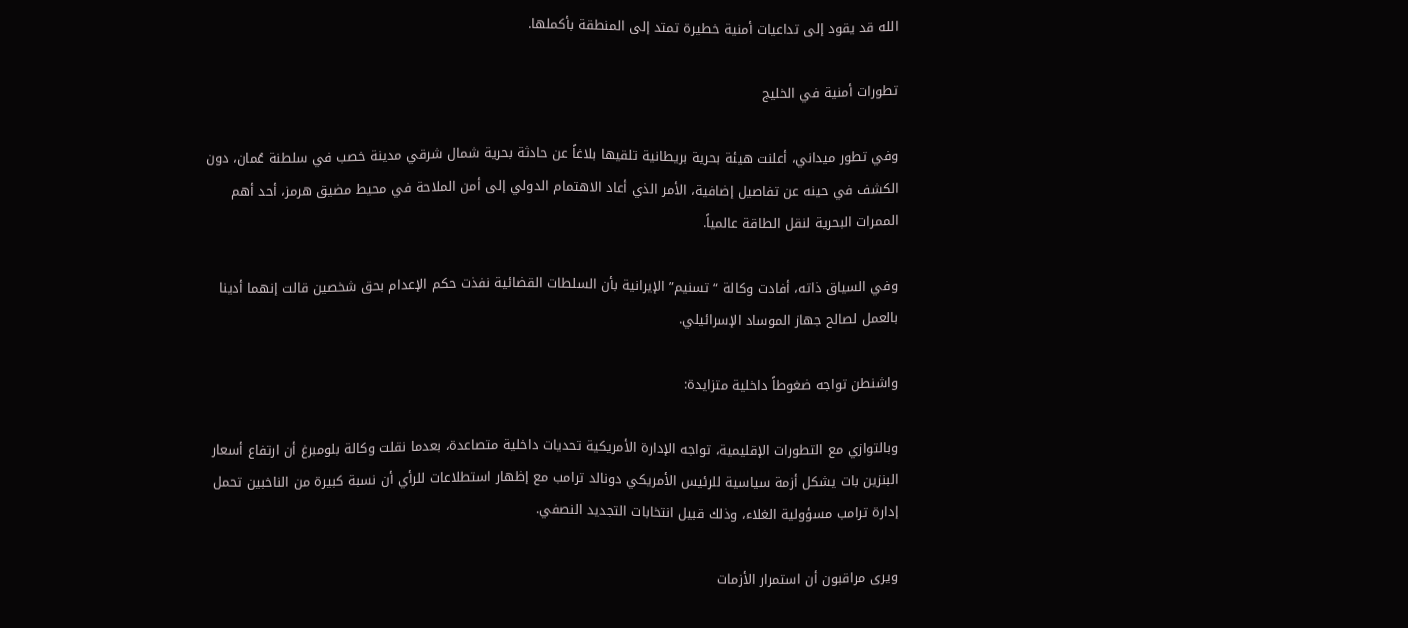الله قد يقود إلى تداعيات أمنية خطيرة تمتد إلى المنطقة بأكملها.

تطورات أمنية في الخليج

وفي تطور ميداني، أعلنت هيئة بحرية بريطانية تلقيها بلاغاً عن حادثة بحرية شمال شرقي مدينة خصب في سلطنة عُمان، دون الكشف في حينه عن تفاصيل إضافية، الأمر الذي أعاد الاهتمام الدولي إلى أمن الملاحة في محيط مضيق هرمز، أحد أهم الممرات البحرية لنقل الطاقة عالمياً.

وفي السياق ذاته، أفادت وكالة “تسنيم” الإيرانية بأن السلطات القضائية نفذت حكم الإعدام بحق شخصين قالت إنهما أدينا بالعمل لصالح جهاز الموساد الإسرائيلي.

واشنطن تواجه ضغوطاً داخلية متزايدة:

وبالتوازي مع التطورات الإقليمية، تواجه الإدارة الأمريكية تحديات داخلية متصاعدة، بعدما نقلت وكالة بلومبرغ أن ارتفاع أسعار البنزين بات يشكل أزمة سياسية للرئيس الأمريكي دونالد ترامب مع إظهار استطلاعات للرأي أن نسبة كبيرة من الناخبين تحمل إدارة ترامب مسؤولية الغلاء، وذلك قبيل انتخابات التجديد النصفي.

ويرى مراقبون أن استمرار الأزمات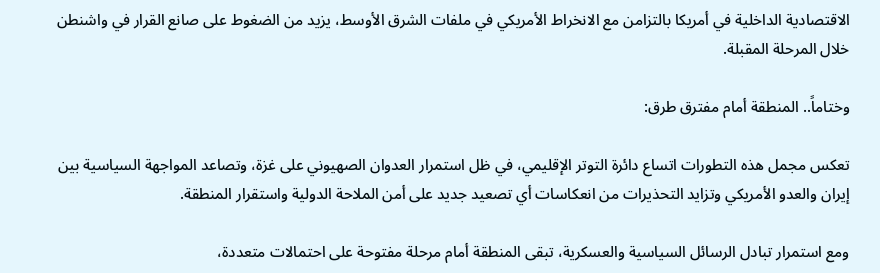الاقتصادية الداخلية في أمريكا بالتزامن مع الانخراط الأمريكي في ملفات الشرق الأوسط، يزيد من الضغوط على صانع القرار في واشنطن خلال المرحلة المقبلة.

وختاماً.. المنطقة أمام مفترق طرق:

تعكس مجمل هذه التطورات اتساع دائرة التوتر الإقليمي، في ظل استمرار العدوان الصهيوني على غزة، وتصاعد المواجهة السياسية بين إيران والعدو الأمريكي وتزايد التحذيرات من انعكاسات أي تصعيد جديد على أمن الملاحة الدولية واستقرار المنطقة.

ومع استمرار تبادل الرسائل السياسية والعسكرية، تبقى المنطقة أمام مرحلة مفتوحة على احتمالات متعددة،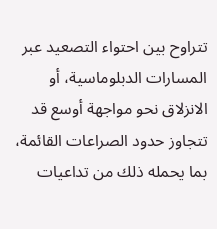تتراوح بين احتواء التصعيد عبر المسارات الدبلوماسية، أو الانزلاق نحو مواجهة أوسع قد تتجاوز حدود الصراعات القائمة، بما يحمله ذلك من تداعيات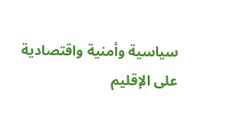سياسية وأمنية واقتصادية على الإقليم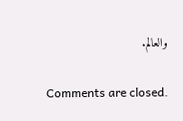والعالم.

Comments are closed.